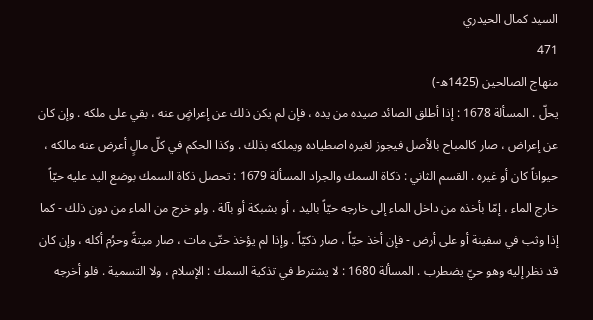السيد كمال الحيدري
471
منهاج الصالحين (1425ه-)
يحلّ . المسألة 1678 : إذا أطلق الصائد صيده من يده ، فإن لم يكن ذلك عن إعراضٍ عنه ، بقي على ملكه . وإن كان عن إعراض ، صار كالمباح بالأصل فيجوز لغيره اصطياده ويملكه بذلك . وكذا الحكم في كلّ مالٍ أعرض عنه مالكه ، حيواناً كان أو غيره . القسم الثاني : ذكاة السمك والجراد المسألة 1679 : تحصل ذكاة السمك بوضع اليد عليه حيّاً خارج الماء ، إمّا بأخذه من داخل الماء إلى خارجه حيّاً باليد ، أو بشبكة أو بآلة . ولو خرج من الماء من دون ذلك - كما إذا وثب في سفينة أو على أرض - فإن أخذ حيّاً ، صار ذكيّاً . وإذا لم يؤخذ حتّى مات ، صار ميتةً وحرُم أكله ، وإن كان قد نظر إليه وهو حيّ يضطرب . المسألة 1680 : لا يشترط في تذكية السمك : الإسلام ، ولا التسمية . فلو أخرجه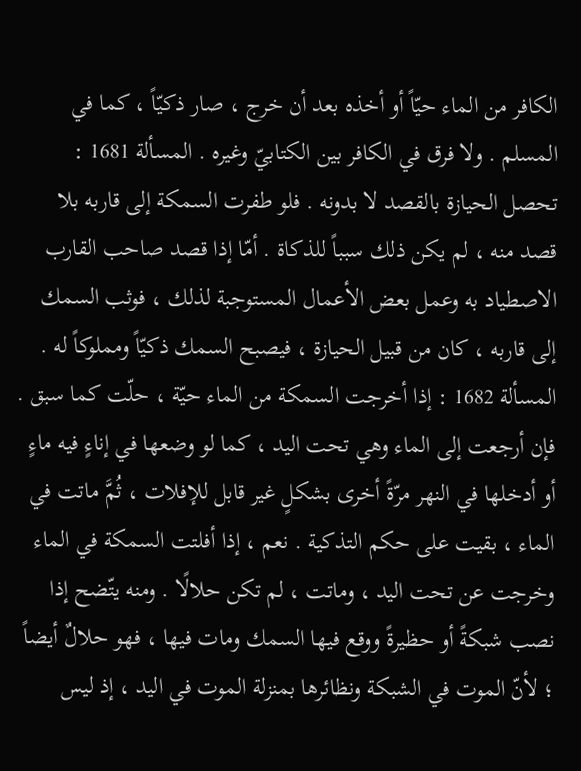الكافر من الماء حيّاً أو أخذه بعد أن خرج ، صار ذكيّاً ، كما في المسلم . ولا فرق في الكافر بين الكتابيّ وغيره . المسألة 1681 : تحصل الحيازة بالقصد لا بدونه . فلو طفرت السمكة إلى قاربه بلا قصد منه ، لم يكن ذلك سبباً للذكاة . أمّا إذا قصد صاحب القارب الاصطياد به وعمل بعض الأعمال المستوجبة لذلك ، فوثب السمك إلى قاربه ، كان من قبيل الحيازة ، فيصبح السمك ذكيّاً ومملوكاً له . المسألة 1682 : إذا أخرجت السمكة من الماء حيّة ، حلّت كما سبق . فإن أرجعت إلى الماء وهي تحت اليد ، كما لو وضعها في إناءٍ فيه ماءٍ أو أدخلها في النهر مرّةً أخرى بشكلٍ غير قابل للإفلات ، ثُمَّ ماتت في الماء ، بقيت على حكم التذكية . نعم ، إذا أفلتت السمكة في الماء وخرجت عن تحت اليد ، وماتت ، لم تكن حلالًا . ومنه يتّضح إذا نصب شبكةً أو حظيرةً ووقع فيها السمك ومات فيها ، فهو حلالٌ أيضاً ؛ لأنّ الموت في الشبكة ونظائرها بمنزلة الموت في اليد ، إذ ليس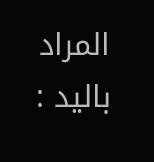المراد باليد :